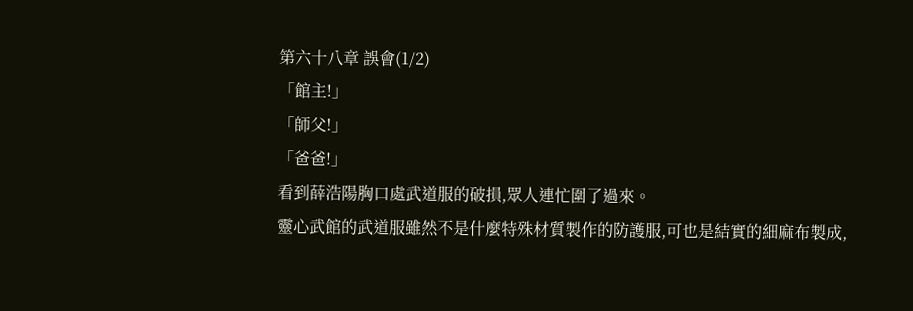第六十八章 誤會(1/2)
「館主!」
「師父!」
「爸爸!」
看到薛浩陽胸口處武道服的破損,眾人連忙圍了過來。
靈心武館的武道服雖然不是什麼特殊材質製作的防護服,可也是結實的細麻布製成,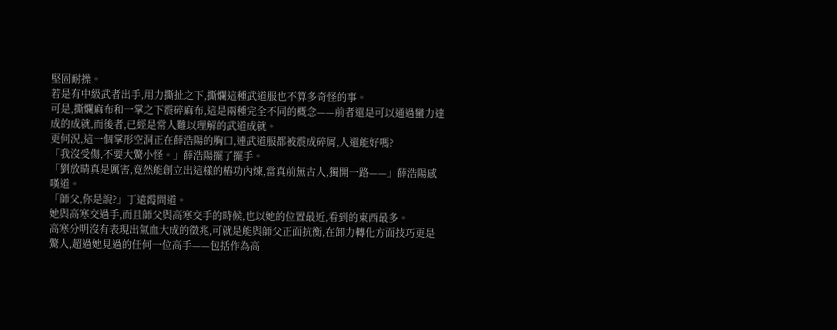堅固耐操。
若是有中級武者出手,用力撕扯之下,撕爛這種武道服也不算多奇怪的事。
可是,撕爛麻布和一掌之下震碎麻布,這是兩種完全不同的概念——前者還是可以通過蠻力達成的成就,而後者,已經是常人難以理解的武道成就。
更何況,這一個掌形空洞正在薛浩陽的胸口,連武道服都被震成碎屑,人還能好嗎?
「我沒受傷,不要大驚小怪。」薛浩陽擺了擺手。
「劉放晴真是厲害,竟然能創立出這樣的樁功內煉,當真前無古人,獨開一路——」薛浩陽感嘆道。
「師父,你是說?」丁遠霞問道。
她與高寒交過手,而且師父與高寒交手的時候,也以她的位置最近,看到的東西最多。
高寒分明沒有表現出氣血大成的徵兆,可就是能與師父正面抗衡,在卸力轉化方面技巧更是驚人,超過她見過的任何一位高手——包括作為高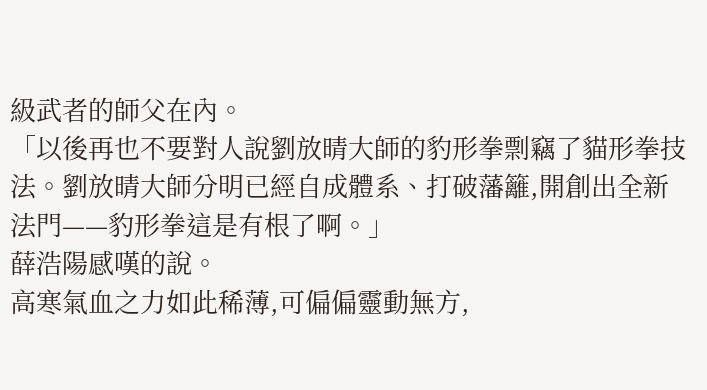級武者的師父在內。
「以後再也不要對人說劉放晴大師的豹形拳剽竊了貓形拳技法。劉放晴大師分明已經自成體系、打破藩籬,開創出全新法門——豹形拳這是有根了啊。」
薛浩陽感嘆的說。
高寒氣血之力如此稀薄,可偏偏靈動無方,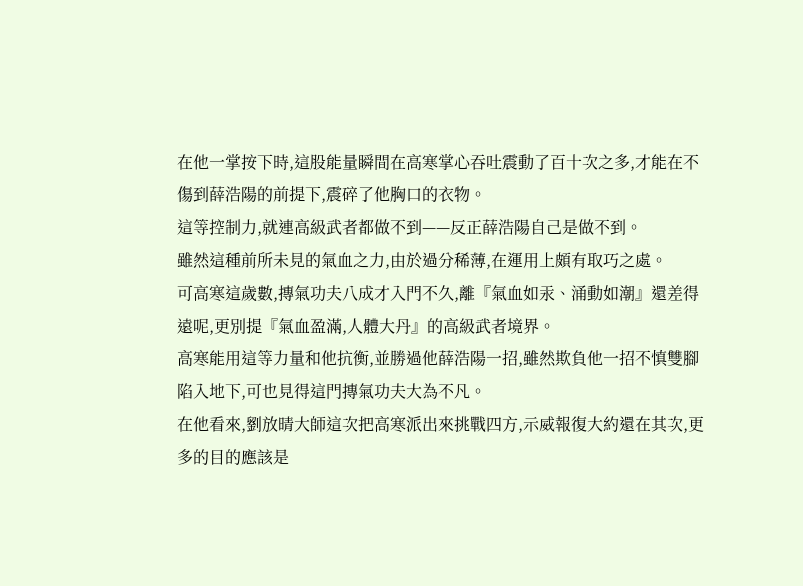在他一掌按下時,這股能量瞬間在高寒掌心吞吐震動了百十次之多,才能在不傷到薛浩陽的前提下,震碎了他胸口的衣物。
這等控制力,就連高級武者都做不到——反正薛浩陽自己是做不到。
雖然這種前所未見的氣血之力,由於過分稀薄,在運用上頗有取巧之處。
可高寒這歲數,摶氣功夫八成才入門不久,離『氣血如汞、涌動如潮』還差得遠呢,更別提『氣血盈滿,人體大丹』的高級武者境界。
高寒能用這等力量和他抗衡,並勝過他薛浩陽一招,雖然欺負他一招不慎雙腳陷入地下,可也見得這門摶氣功夫大為不凡。
在他看來,劉放晴大師這次把高寒派出來挑戰四方,示威報復大約還在其次,更多的目的應該是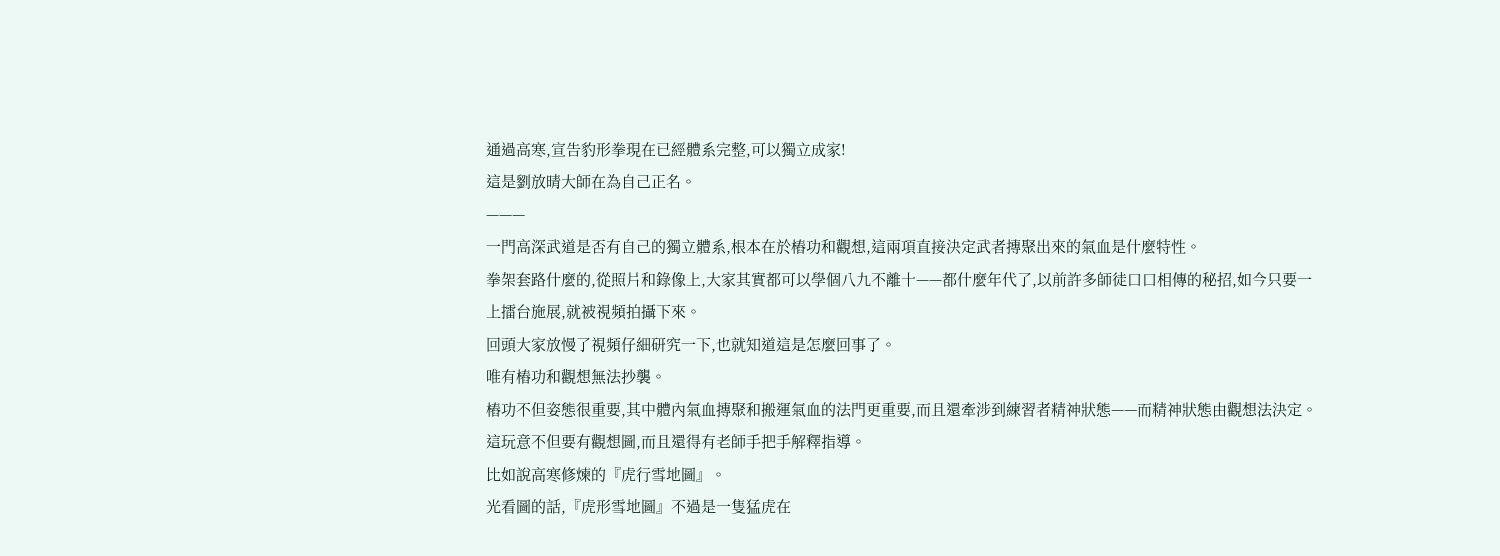通過高寒,宣告豹形拳現在已經體系完整,可以獨立成家!
這是劉放晴大師在為自己正名。
———
一門高深武道是否有自己的獨立體系,根本在於樁功和觀想,這兩項直接決定武者摶聚出來的氣血是什麼特性。
拳架套路什麼的,從照片和錄像上,大家其實都可以學個八九不離十——都什麼年代了,以前許多師徒口口相傳的秘招,如今只要一上擂台施展,就被視頻拍攝下來。
回頭大家放慢了視頻仔細研究一下,也就知道這是怎麼回事了。
唯有樁功和觀想無法抄襲。
樁功不但姿態很重要,其中體內氣血摶聚和搬運氣血的法門更重要,而且還牽涉到練習者精神狀態——而精神狀態由觀想法決定。
這玩意不但要有觀想圖,而且還得有老師手把手解釋指導。
比如說高寒修煉的『虎行雪地圖』。
光看圖的話,『虎形雪地圖』不過是一隻猛虎在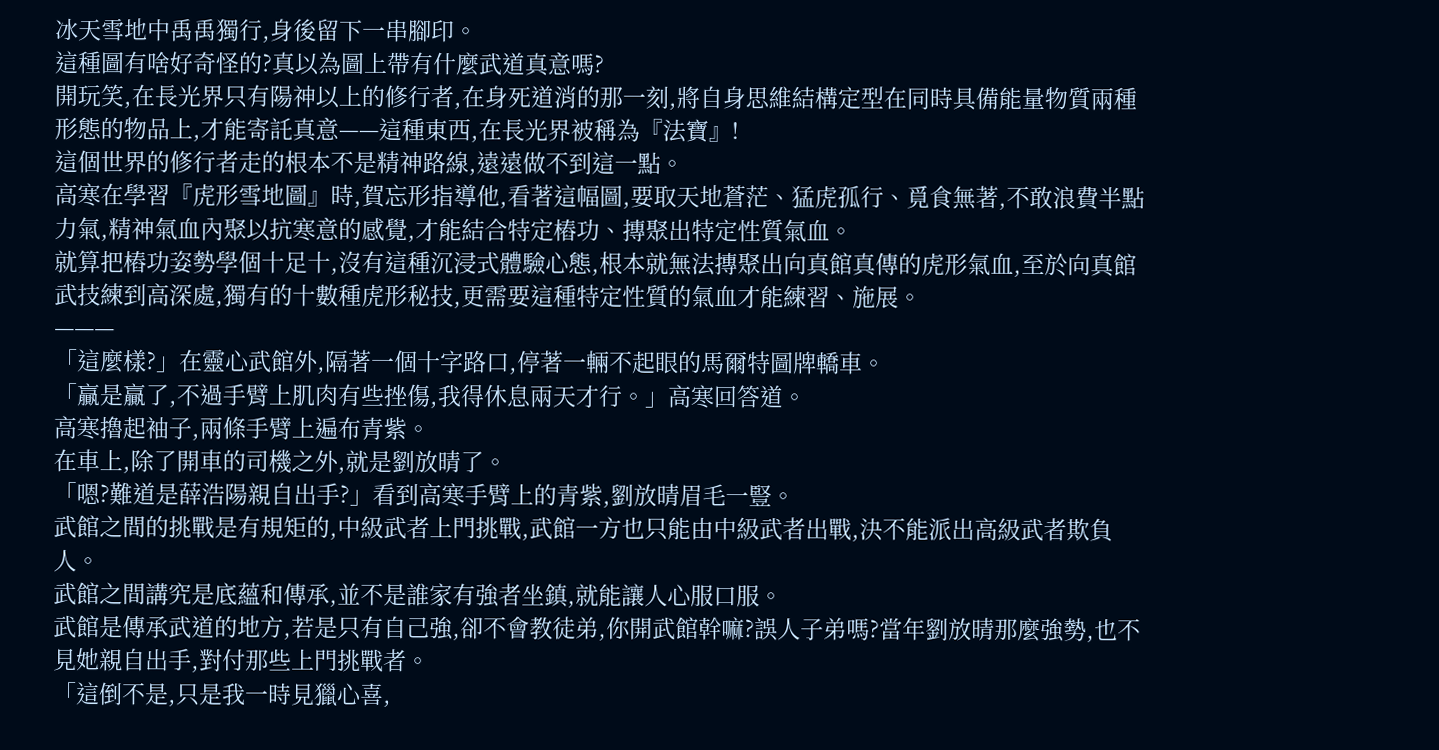冰天雪地中禹禹獨行,身後留下一串腳印。
這種圖有啥好奇怪的?真以為圖上帶有什麼武道真意嗎?
開玩笑,在長光界只有陽神以上的修行者,在身死道消的那一刻,將自身思維結構定型在同時具備能量物質兩種形態的物品上,才能寄託真意——這種東西,在長光界被稱為『法寶』!
這個世界的修行者走的根本不是精神路線,遠遠做不到這一點。
高寒在學習『虎形雪地圖』時,賀忘形指導他,看著這幅圖,要取天地蒼茫、猛虎孤行、覓食無著,不敢浪費半點力氣,精神氣血內聚以抗寒意的感覺,才能結合特定樁功、摶聚出特定性質氣血。
就算把樁功姿勢學個十足十,沒有這種沉浸式體驗心態,根本就無法摶聚出向真館真傳的虎形氣血,至於向真館武技練到高深處,獨有的十數種虎形秘技,更需要這種特定性質的氣血才能練習、施展。
———
「這麼樣?」在靈心武館外,隔著一個十字路口,停著一輛不起眼的馬爾特圖牌轎車。
「贏是贏了,不過手臂上肌肉有些挫傷,我得休息兩天才行。」高寒回答道。
高寒擼起袖子,兩條手臂上遍布青紫。
在車上,除了開車的司機之外,就是劉放晴了。
「嗯?難道是薛浩陽親自出手?」看到高寒手臂上的青紫,劉放晴眉毛一豎。
武館之間的挑戰是有規矩的,中級武者上門挑戰,武館一方也只能由中級武者出戰,決不能派出高級武者欺負人。
武館之間講究是底蘊和傳承,並不是誰家有強者坐鎮,就能讓人心服口服。
武館是傳承武道的地方,若是只有自己強,卻不會教徒弟,你開武館幹嘛?誤人子弟嗎?當年劉放晴那麼強勢,也不見她親自出手,對付那些上門挑戰者。
「這倒不是,只是我一時見獵心喜,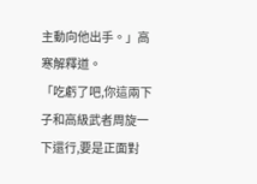主動向他出手。」高寒解釋道。
「吃虧了吧,你這兩下子和高級武者周旋一下還行,要是正面對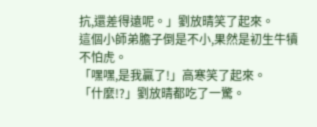抗,還差得遠呢。」劉放晴笑了起來。
這個小師弟膽子倒是不小,果然是初生牛犢不怕虎。
「嘿嘿,是我贏了!」高寒笑了起來。
「什麼!?」劉放晴都吃了一驚。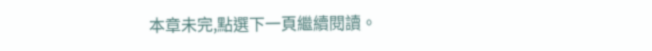本章未完,點選下一頁繼續閱讀。